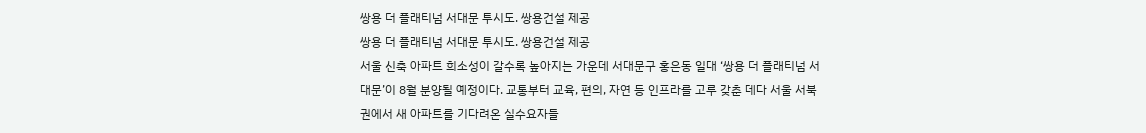쌍용 더 플래티넘 서대문 투시도. 쌍용건설 제공
쌍용 더 플래티넘 서대문 투시도. 쌍용건설 제공
서울 신축 아파트 희소성이 갈수록 높아지는 가운데 서대문구 홍은동 일대 ‘쌍용 더 플래티넘 서대문’이 8월 분양될 예정이다. 교통부터 교육, 편의, 자연 등 인프라를 고루 갖춘 데다 서울 서북권에서 새 아파트를 기다려온 실수요자들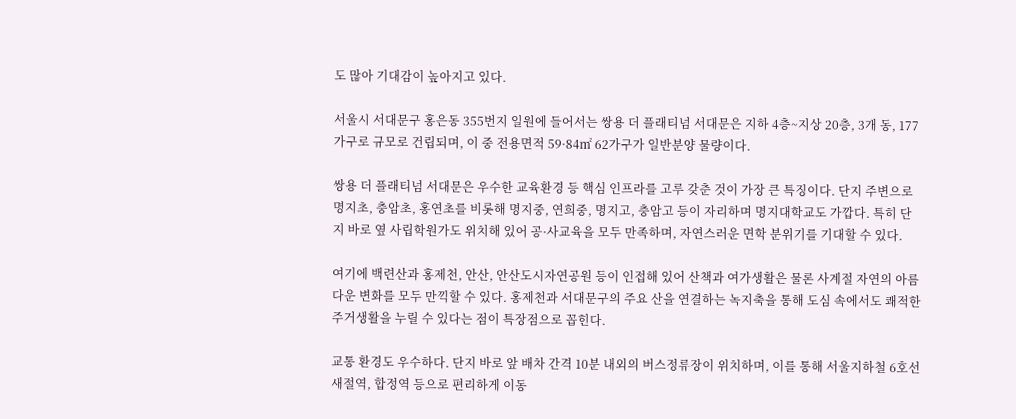도 많아 기대감이 높아지고 있다.

서울시 서대문구 홍은동 355번지 일원에 들어서는 쌍용 더 플래티넘 서대문은 지하 4층~지상 20층, 3개 동, 177가구로 규모로 건립되며, 이 중 전용면적 59·84㎡ 62가구가 일반분양 물량이다.

쌍용 더 플래티넘 서대문은 우수한 교육환경 등 핵심 인프라를 고루 갖춘 것이 가장 큰 특징이다. 단지 주변으로 명지초, 충암초, 홍연초를 비롯해 명지중, 연희중, 명지고, 충암고 등이 자리하며 명지대학교도 가깝다. 특히 단지 바로 옆 사립학원가도 위치해 있어 공·사교육을 모두 만족하며, 자연스러운 면학 분위기를 기대할 수 있다.

여기에 백련산과 홍제천, 안산, 안산도시자연공원 등이 인접해 있어 산책과 여가생활은 물론 사계절 자연의 아름다운 변화를 모두 만끽할 수 있다. 홍제천과 서대문구의 주요 산을 연결하는 녹지축을 통해 도심 속에서도 쾌적한 주거생활을 누릴 수 있다는 점이 특장점으로 꼽힌다.

교통 환경도 우수하다. 단지 바로 앞 배차 간격 10분 내외의 버스정류장이 위치하며, 이를 통해 서울지하철 6호선 새절역, 합정역 등으로 편리하게 이동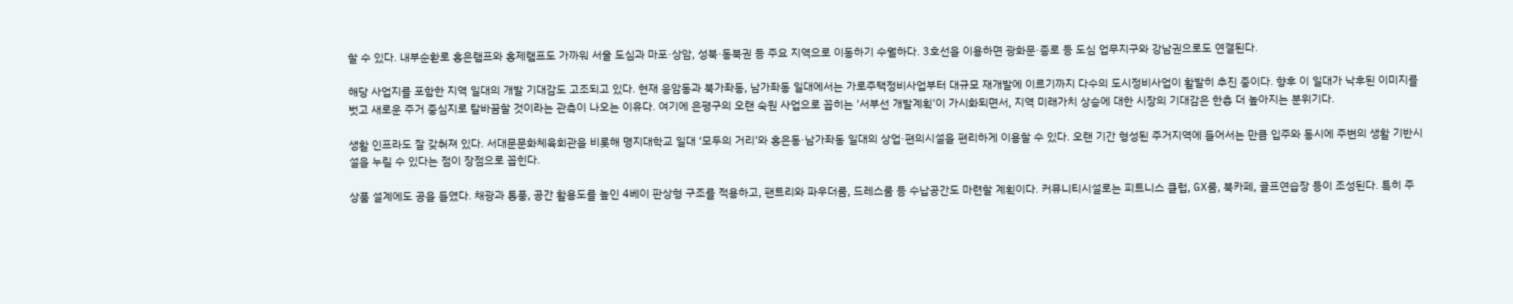할 수 있다. 내부순환로 홍은램프와 홍제램프도 가까워 서울 도심과 마포·상암, 성북·동북권 등 주요 지역으로 이동하기 수월하다. 3호선을 이용하면 광화문·종로 등 도심 업무지구와 강남권으로도 연결된다.

해당 사업지를 포함한 지역 일대의 개발 기대감도 고조되고 있다. 현재 응암동과 북가좌동, 남가좌동 일대에서는 가로주택정비사업부터 대규모 재개발에 이르기까지 다수의 도시정비사업이 활발히 추진 중이다. 향후 이 일대가 낙후된 이미지를 벗고 새로운 주거 중심지로 탈바꿈할 것이라는 관측이 나오는 이유다. 여기에 은평구의 오랜 숙원 사업으로 꼽히는 '서부선 개발계획'이 가시화되면서, 지역 미래가치 상승에 대한 시장의 기대감은 한층 더 높아지는 분위기다.

생활 인프라도 잘 갖춰져 있다. 서대문문화체육회관을 비롯해 명지대학교 일대 ‘모두의 거리’와 홍은동·남가좌동 일대의 상업·편의시설을 편리하게 이용할 수 있다. 오랜 기간 형성된 주거지역에 들어서는 만큼 입주와 동시에 주변의 생활 기반시설을 누릴 수 있다는 점이 장점으로 꼽힌다.

상품 설계에도 공을 들였다. 채광과 통풍, 공간 활용도를 높인 4베이 판상형 구조를 적용하고, 팬트리와 파우더룸, 드레스룸 등 수납공간도 마련할 계획이다. 커뮤니티시설로는 피트니스 클럽, GX룸, 북카페, 골프연습장 등이 조성된다. 특히 주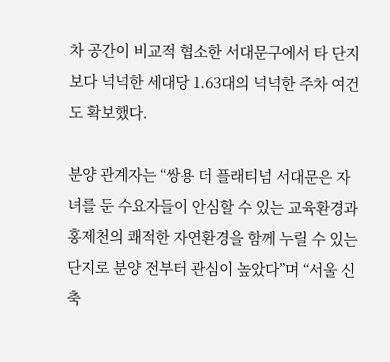차 공간이 비교적 협소한 서대문구에서 타 단지보다 넉넉한 세대당 1.63대의 넉넉한 주차 여건도 확보했다.

분양 관계자는 “쌍용 더 플래티넘 서대문은 자녀를 둔 수요자들이 안심할 수 있는 교육환경과 홍제천의 쾌적한 자연환경을 함께 누릴 수 있는 단지로 분양 전부터 관심이 높았다”며 “서울 신축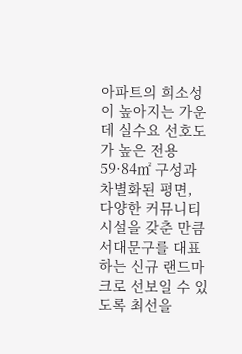아파트의 희소성이 높아지는 가운데 실수요 선호도가 높은 전용 59·84㎡ 구성과 차별화된 평면, 다양한 커뮤니티시설을 갖춘 만큼 서대문구를 대표하는 신규 랜드마크로 선보일 수 있도록 최선을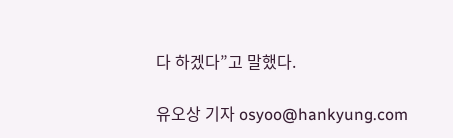다 하겠다”고 말했다.

유오상 기자 osyoo@hankyung.com